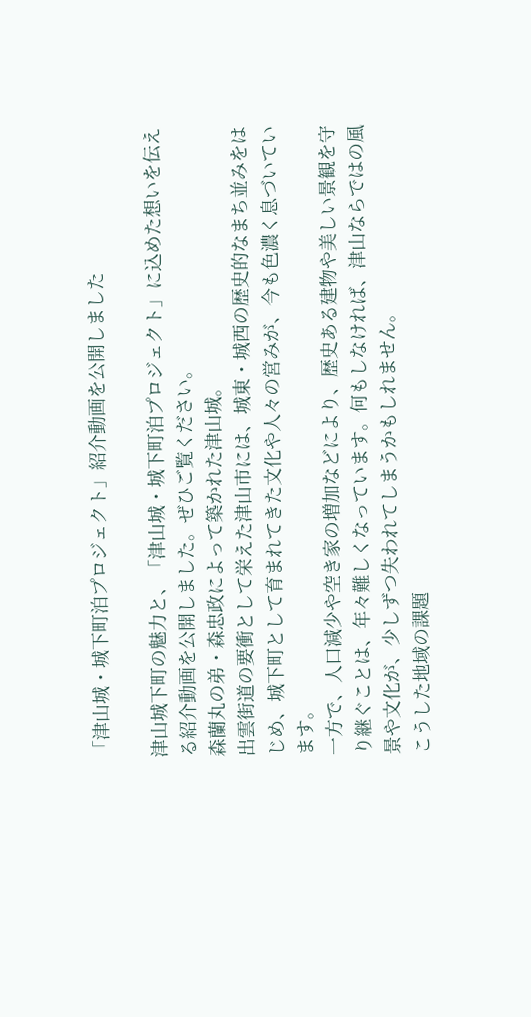「津山城・城下町泊プロジェクト」紹介動画を公開しました

津山城下町の魅力と、「津山城・城下町泊プロジェクト」に込めた想いを伝える紹介動画を公開しました。ぜひご覧ください。
森蘭丸の弟・森忠政によって築かれた津山城。
出雲街道の要衝として栄えた津山市には、城東・城西の歴史的なまち並みをはじめ、城下町として育まれてきた文化や人々の営みが、今も色濃く息づいています。
一方で、人口減少や空き家の増加などにより、歴史ある建物や美しい景観を守り継ぐことは、年々難しくなっています。何もしなければ、津山ならではの風景や文化が、少しずつ失われてしまうかもしれません。
こうした地域の課題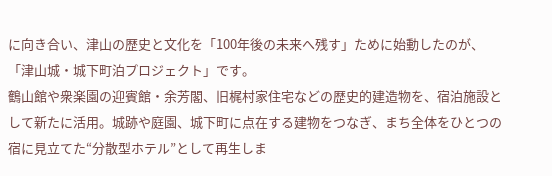に向き合い、津山の歴史と文化を「100年後の未来へ残す」ために始動したのが、「津山城・城下町泊プロジェクト」です。
鶴山館や衆楽園の迎賓館・余芳閣、旧梶村家住宅などの歴史的建造物を、宿泊施設として新たに活用。城跡や庭園、城下町に点在する建物をつなぎ、まち全体をひとつの宿に見立てた“分散型ホテル”として再生しま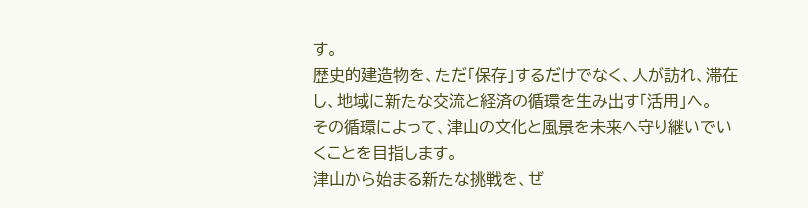す。
歴史的建造物を、ただ「保存」するだけでなく、人が訪れ、滞在し、地域に新たな交流と経済の循環を生み出す「活用」へ。
その循環によって、津山の文化と風景を未来へ守り継いでいくことを目指します。
津山から始まる新たな挑戦を、ぜ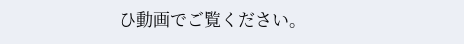ひ動画でご覧ください。